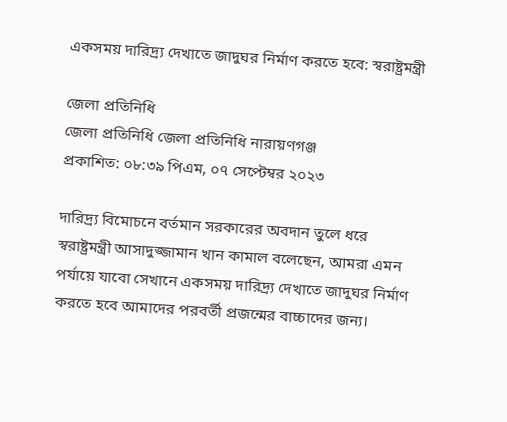একসময় দারিদ্র্য দেখাতে জাদুঘর নির্মাণ করতে হবে: স্বরাষ্ট্রমন্ত্রী

জেলা প্রতিনিধি
জেলা প্রতিনিধি জেলা প্রতিনিধি নারায়ণগঞ্জ
প্রকাশিত: ০৮:৩৯ পিএম, ০৭ সেপ্টেম্বর ২০২৩

দারিদ্র্য বিমোচনে বর্তমান সরকারের অবদান তুলে ধরে স্বরাষ্ট্রমন্ত্রী আসাদুজ্জামান খান কামাল বলেছেন, আমরা এমন পর্যায়ে যাবো সেখানে একসময় দারিদ্র্য দেখাতে জাদুঘর নির্মাণ করতে হবে আমাদের পরবর্তী প্রজন্মের বাচ্চাদের জন্য।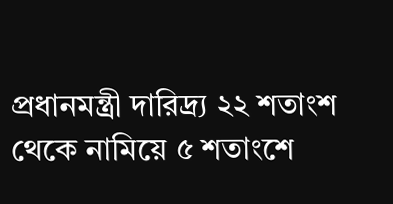প্রধানমন্ত্রী দারিদ্র্য ২২ শতাংশ থেকে নামিয়ে ৫ শতাংশে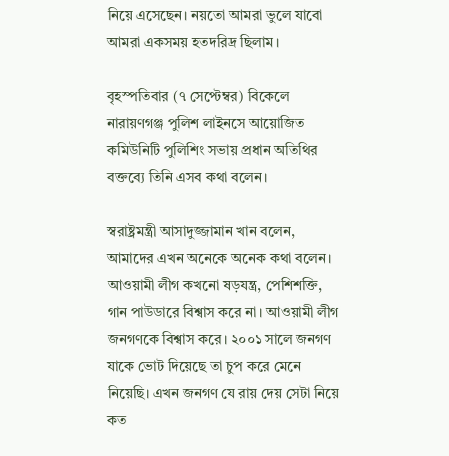নিয়ে এসেছেন। নয়তো আমরা ভুলে যাবো আমরা একসময় হতদরিদ্র ছিলাম।

বৃহস্পতিবার (৭ সেপ্টেম্বর) বিকেলে নারায়ণগঞ্জ পুলিশ লাইনসে আয়োজিত কমিউনিটি পুলিশিং সভায় প্রধান অতিথির বক্তব্যে তিনি এসব কথা বলেন।

স্বরাষ্ট্রমন্ত্রী আসাদুজ্জামান খান বলেন, আমাদের এখন অনেকে অনেক কথা বলেন। আওয়ামী লীগ কখনো ষড়যন্ত্র, পেশিশক্তি, গান পাউডারে বিশ্বাস করে না। আওয়ামী লীগ জনগণকে বিশ্বাস করে। ২০০১ সালে জনগণ যাকে ভোট দিয়েছে তা চুপ করে মেনে নিয়েছি। এখন জনগণ যে রায় দেয় সেটা নিয়ে কত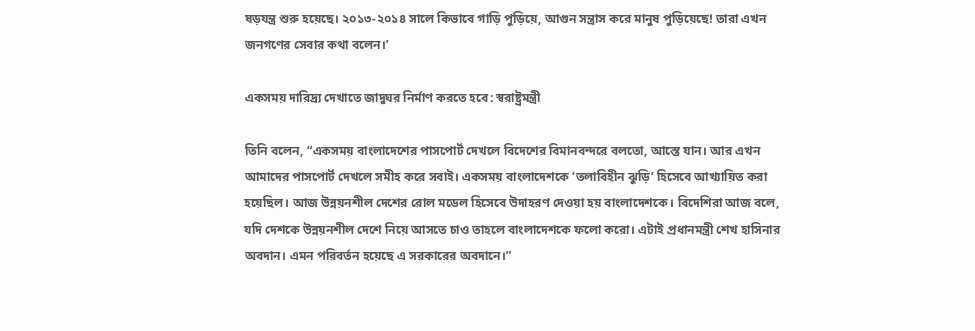ষড়যন্ত্র শুরু হয়েছে। ২০১৩-২০১৪ সালে কিভাবে গাড়ি পুড়িয়ে, আগুন সন্ত্রাস করে মানুষ পুড়িয়েছে! তারা এখন জনগণের সেবার কথা বলেন।’

একসময় দারিদ্র্য দেখাতে জাদুঘর নির্মাণ করতে হবে: স্বরাষ্ট্রমন্ত্রী

তিনি বলেন, “একসময় বাংলাদেশের পাসপোর্ট দেখলে বিদেশের বিমানবন্দরে বলতো, আস্তে যান। আর এখন আমাদের পাসপোর্ট দেখলে সমীহ করে সবাই। একসময় বাংলাদেশকে ‘তলাবিহীন ঝুড়ি’ হিসেবে আখ্যায়িত করা হয়েছিল। আজ উন্নয়নশীল দেশের রোল মডেল হিসেবে উদাহরণ দেওয়া হয় বাংলাদেশকে। বিদেশিরা আজ বলে, যদি দেশকে উন্নয়নশীল দেশে নিয়ে আসতে চাও তাহলে বাংলাদেশকে ফলো করো। এটাই প্রধানমন্ত্রী শেখ হাসিনার অবদান। এমন পরিবর্তন হয়েছে এ সরকারের অবদানে।”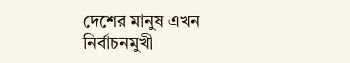দেশের মানুষ এখন নির্বাচনমুখী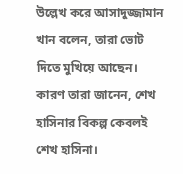উল্লেখ করে আসাদুজ্জামান খান বলেন, তারা ভোট দিতে মুখিয়ে আছেন। কারণ তারা জানেন, শেখ হাসিনার বিকল্প কেবলই শেখ হাসিনা।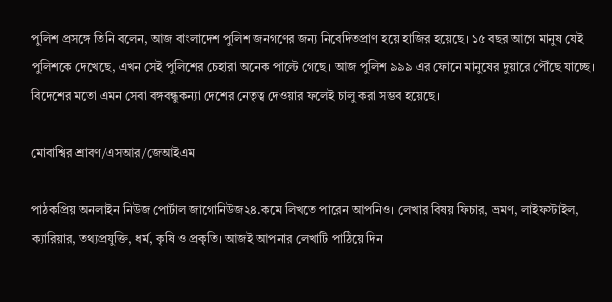পুলিশ প্রসঙ্গে তিনি বলেন, আজ বাংলাদেশ পুলিশ জনগণের জন্য নিবেদিতপ্রাণ হয়ে হাজির হয়েছে। ১৫ বছর আগে মানুষ যেই পুলিশকে দেখেছে, এখন সেই পুলিশের চেহারা অনেক পাল্টে গেছে। আজ পুলিশ ৯৯৯ এর ফোনে মানুষের দুয়ারে পৌঁছে যাচ্ছে। বিদেশের মতো এমন সেবা বঙ্গবন্ধুকন্যা দেশের নেতৃত্ব দেওয়ার ফলেই চালু করা সম্ভব হয়েছে।

মোবাশ্বির শ্রাবণ/এসআর/জেআইএম

পাঠকপ্রিয় অনলাইন নিউজ পোর্টাল জাগোনিউজ২৪.কমে লিখতে পারেন আপনিও। লেখার বিষয় ফিচার, ভ্রমণ, লাইফস্টাইল, ক্যারিয়ার, তথ্যপ্রযুক্তি, ধর্ম, কৃষি ও প্রকৃতি। আজই আপনার লেখাটি পাঠিয়ে দিন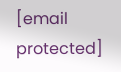[email protected]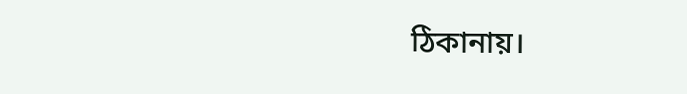ঠিকানায়।